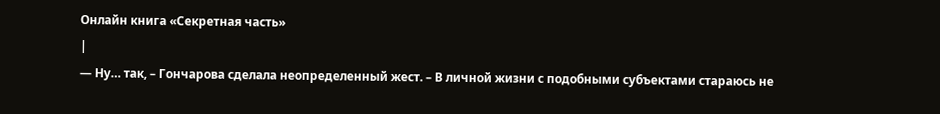Онлайн книга «Секретная часть»
|
— Ну… так, – Гончарова сделала неопределенный жест. – В личной жизни с подобными субъектами стараюсь не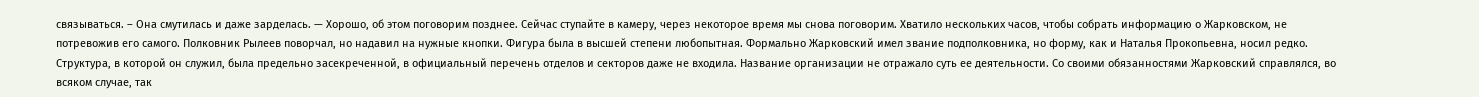связываться. – Она смутилась и даже зарделась. — Хорошо, об этом поговорим позднее. Сейчас ступайте в камеру, через некоторое время мы снова поговорим. Хватило нескольких часов, чтобы собрать информацию о Жарковском, не потревожив его самого. Полковник Рылеев поворчал, но надавил на нужные кнопки. Фигура была в высшей степени любопытная. Формально Жарковский имел звание подполковника, но форму, как и Наталья Прокопьевна, носил редко. Структура, в которой он служил, была предельно засекреченной, в официальный перечень отделов и секторов даже не входила. Название организации не отражало суть ее деятельности. Со своими обязанностями Жарковский справлялся, во всяком случае, так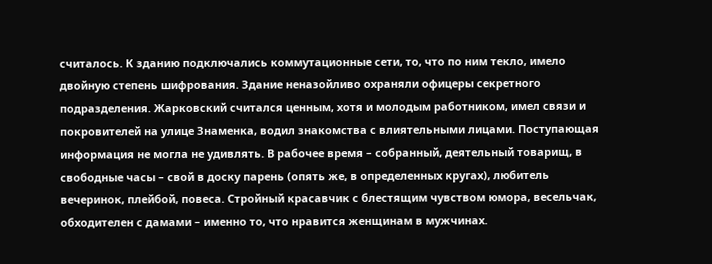считалось. К зданию подключались коммутационные сети, то, что по ним текло, имело двойную степень шифрования. Здание неназойливо охраняли офицеры секретного подразделения. Жарковский считался ценным, хотя и молодым работником, имел связи и покровителей на улице Знаменка, водил знакомства с влиятельными лицами. Поступающая информация не могла не удивлять. В рабочее время – собранный, деятельный товарищ, в свободные часы – свой в доску парень (опять же, в определенных кругах), любитель вечеринок, плейбой, повеса. Стройный красавчик с блестящим чувством юмора, весельчак, обходителен с дамами – именно то, что нравится женщинам в мужчинах.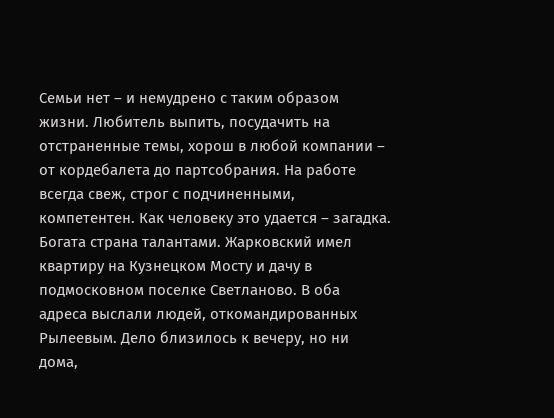Семьи нет – и немудрено с таким образом жизни. Любитель выпить, посудачить на отстраненные темы, хорош в любой компании – от кордебалета до партсобрания. На работе всегда свеж, строг с подчиненными, компетентен. Как человеку это удается – загадка. Богата страна талантами. Жарковский имел квартиру на Кузнецком Мосту и дачу в подмосковном поселке Светланово. В оба адреса выслали людей, откомандированных Рылеевым. Дело близилось к вечеру, но ни дома,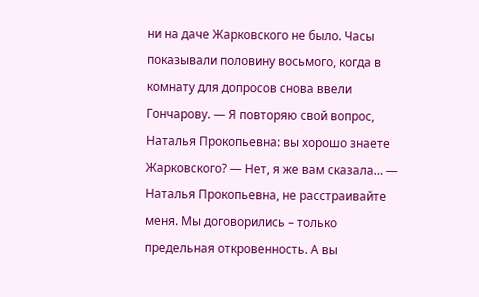ни на даче Жарковского не было. Часы показывали половину восьмого, когда в комнату для допросов снова ввели Гончарову. — Я повторяю свой вопрос, Наталья Прокопьевна: вы хорошо знаете Жарковского? — Нет, я же вам сказала… — Наталья Прокопьевна, не расстраивайте меня. Мы договорились – только предельная откровенность. А вы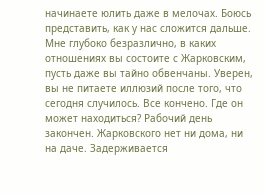начинаете юлить даже в мелочах. Боюсь представить, как у нас сложится дальше. Мне глубоко безразлично, в каких отношениях вы состоите с Жарковским, пусть даже вы тайно обвенчаны. Уверен, вы не питаете иллюзий после того, что сегодня случилось. Все кончено. Где он может находиться? Рабочий день закончен. Жарковского нет ни дома, ни на даче. Задерживается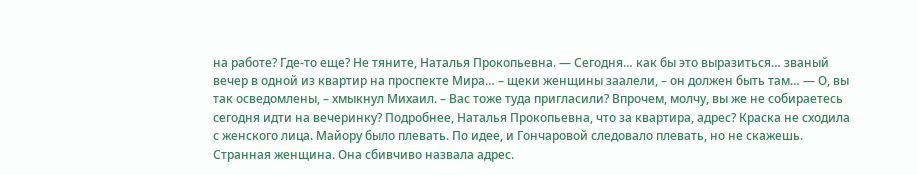на работе? Где-то еще? Не тяните, Наталья Прокопьевна. — Сегодня… как бы это выразиться… званый вечер в одной из квартир на проспекте Мира… – щеки женщины заалели, – он должен быть там… — О, вы так осведомлены, – хмыкнул Михаил. – Вас тоже туда пригласили? Впрочем, молчу, вы же не собираетесь сегодня идти на вечеринку? Подробнее, Наталья Прокопьевна, что за квартира, адрес? Краска не сходила с женского лица. Майору было плевать. По идее, и Гончаровой следовало плевать, но не скажешь. Странная женщина. Она сбивчиво назвала адрес.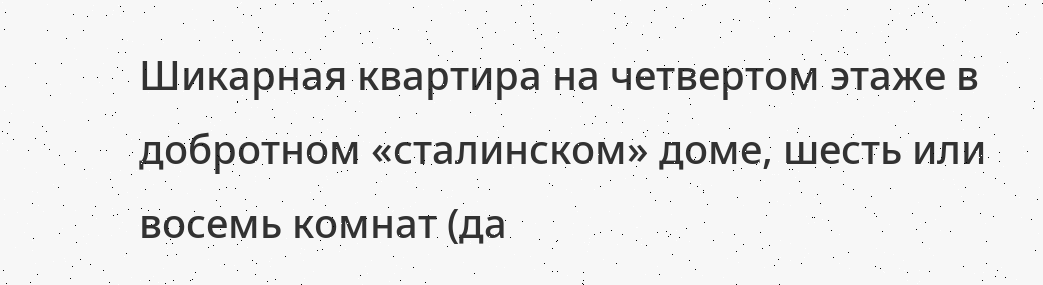Шикарная квартира на четвертом этаже в добротном «сталинском» доме, шесть или восемь комнат (да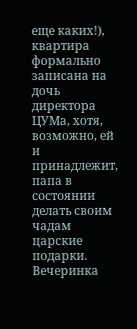еще каких!), квартира формально записана на дочь директора ЦУМа, хотя, возможно, ей и принадлежит, папа в состоянии делать своим чадам царские подарки. Вечеринка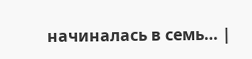начиналась в семь… |